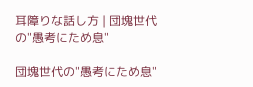耳障りな話し方 | 団塊世代の"愚考にため息"

団塊世代の"愚考にため息"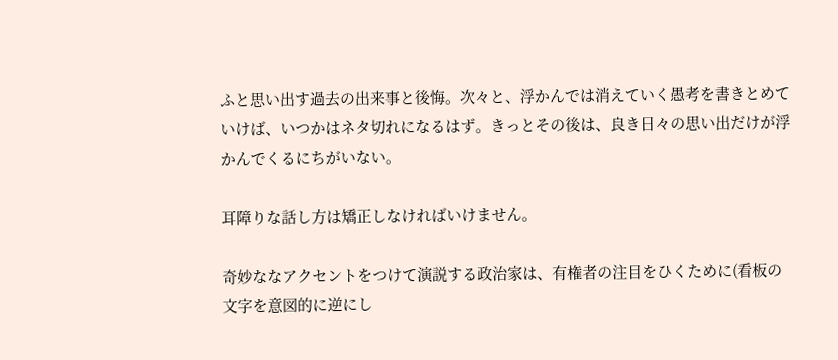ふと思い出す過去の出来事と後悔。次々と、浮かんでは消えていく愚考を書きとめていけば、いつかはネタ切れになるはず。きっとその後は、良き日々の思い出だけが浮かんでくるにちがいない。

耳障りな話し方は矯正しなければいけません。

奇妙ななアクセントをつけて演説する政治家は、有権者の注目をひくために(看板の文字を意図的に逆にし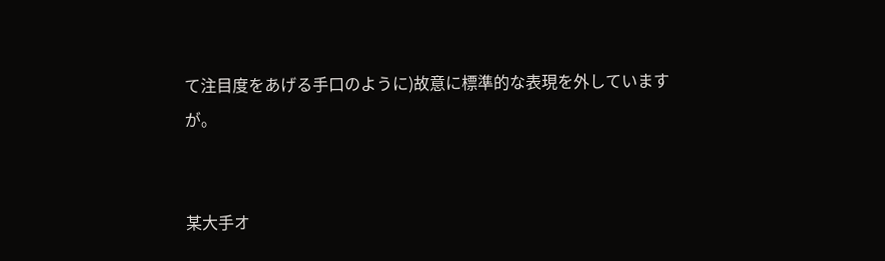て注目度をあげる手口のように)故意に標準的な表現を外していますが。


某大手オ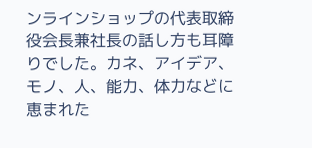ンラインショップの代表取締役会長兼社長の話し方も耳障りでした。カネ、アイデア、モノ、人、能力、体力などに恵まれた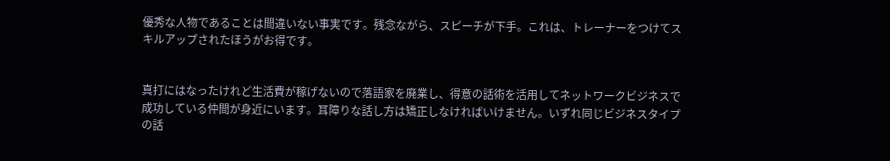優秀な人物であることは間違いない事実です。残念ながら、スピーチが下手。これは、トレーナーをつけてスキルアップされたほうがお得です。


真打にはなったけれど生活費が稼げないので落語家を廃業し、得意の話術を活用してネットワークビジネスで成功している仲間が身近にいます。耳障りな話し方は矯正しなければいけません。いずれ同じビジネスタイプの話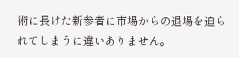術に長けた新参者に市場からの退場を迫られてしまうに違いありません。